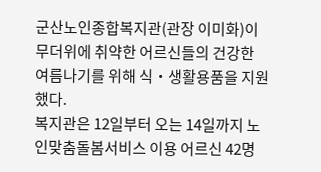군산노인종합복지관(관장 이미화)이 무더위에 취약한 어르신들의 건강한 여름나기를 위해 식‧생활용품을 지원했다.
복지관은 12일부터 오는 14일까지 노인맞춤돌봄서비스 이용 어르신 42명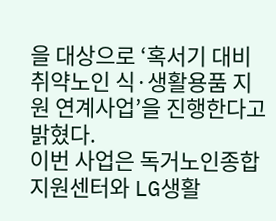을 대상으로 ‘혹서기 대비 취약노인 식·생활용품 지원 연계사업’을 진행한다고 밝혔다.
이번 사업은 독거노인종합지원센터와 LG생활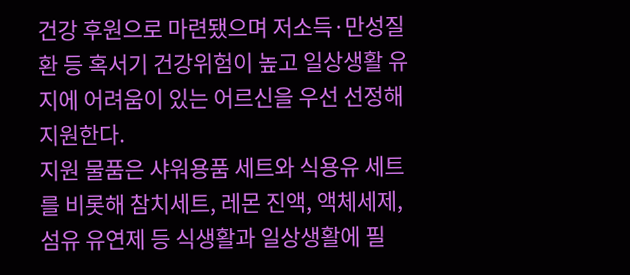건강 후원으로 마련됐으며 저소득·만성질환 등 혹서기 건강위험이 높고 일상생활 유지에 어려움이 있는 어르신을 우선 선정해 지원한다.
지원 물품은 샤워용품 세트와 식용유 세트를 비롯해 참치세트, 레몬 진액, 액체세제, 섬유 유연제 등 식생활과 일상생활에 필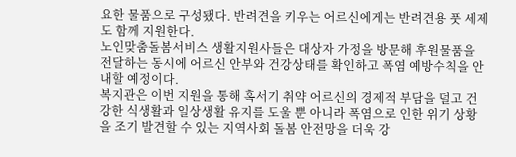요한 물품으로 구성됐다. 반려견을 키우는 어르신에게는 반려견용 풋 세제도 함께 지원한다.
노인맞춤돌봄서비스 생활지원사들은 대상자 가정을 방문해 후원물품을 전달하는 동시에 어르신 안부와 건강상태를 확인하고 폭염 예방수칙을 안내할 예정이다.
복지관은 이번 지원을 통해 혹서기 취약 어르신의 경제적 부담을 덜고 건강한 식생활과 일상생활 유지를 도울 뿐 아니라 폭염으로 인한 위기 상황을 조기 발견할 수 있는 지역사회 돌봄 안전망을 더욱 강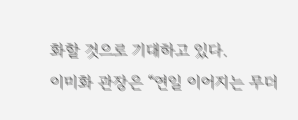화할 것으로 기대하고 있다.
이미화 관장은 “연일 이어지는 무더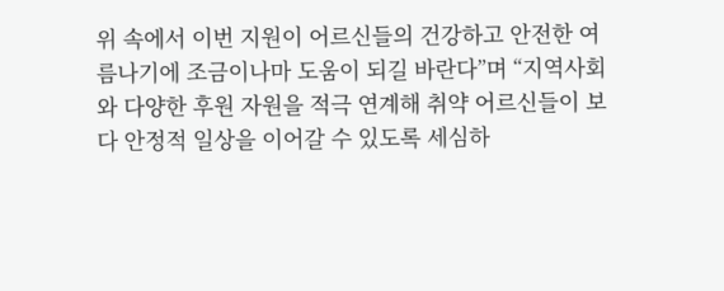위 속에서 이번 지원이 어르신들의 건강하고 안전한 여름나기에 조금이나마 도움이 되길 바란다”며 “지역사회와 다양한 후원 자원을 적극 연계해 취약 어르신들이 보다 안정적 일상을 이어갈 수 있도록 세심하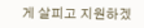게 살피고 지원하겠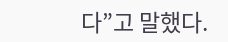다”고 말했다.